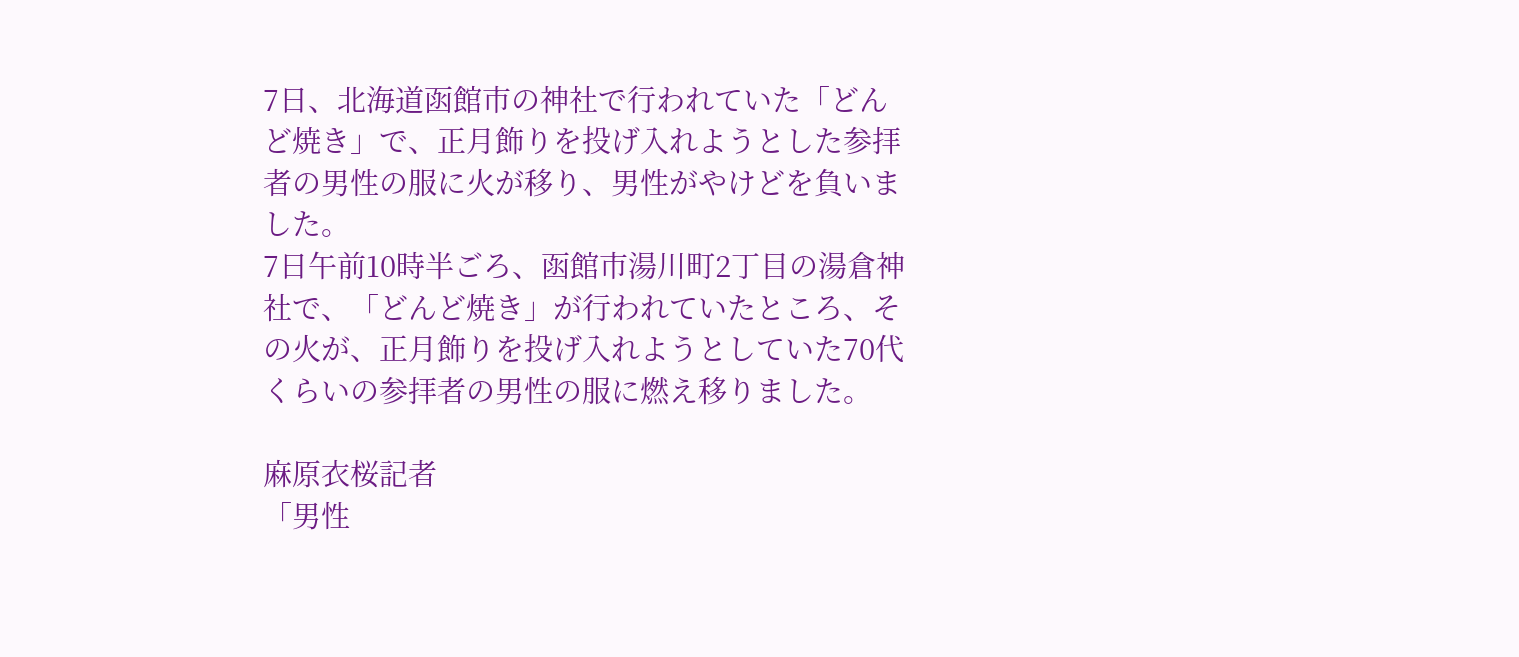7日、北海道函館市の神社で行われていた「どんど焼き」で、正月飾りを投げ入れようとした参拝者の男性の服に火が移り、男性がやけどを負いました。
7日午前10時半ごろ、函館市湯川町2丁目の湯倉神社で、「どんど焼き」が行われていたところ、その火が、正月飾りを投げ入れようとしていた70代くらいの参拝者の男性の服に燃え移りました。

麻原衣桜記者
「男性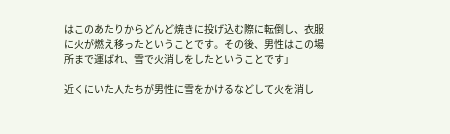はこのあたりからどんど焼きに投げ込む際に転倒し、衣服に火が燃え移ったということです。その後、男性はこの場所まで運ばれ、雪で火消しをしたということです」

近くにいた人たちが男性に雪をかけるなどして火を消し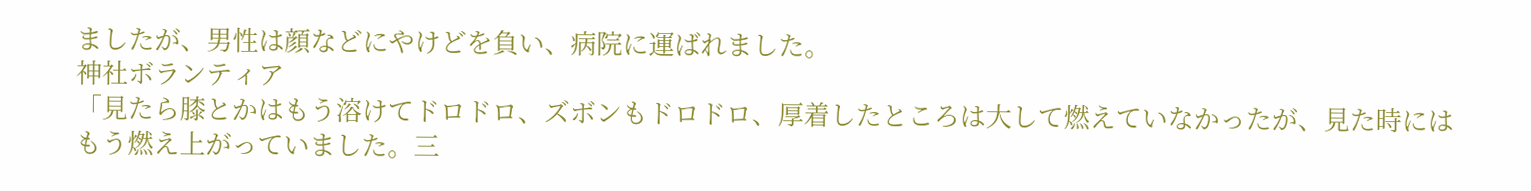ましたが、男性は顔などにやけどを負い、病院に運ばれました。
神社ボランティア
「見たら膝とかはもう溶けてドロドロ、ズボンもドロドロ、厚着したところは大して燃えていなかったが、見た時にはもう燃え上がっていました。三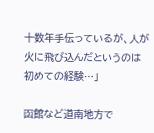十数年手伝っているが、人が火に飛び込んだというのは初めての経験…」

函館など道南地方で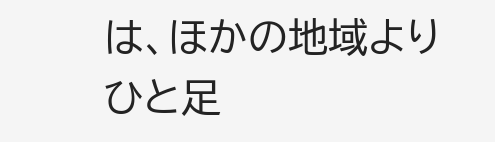は、ほかの地域よりひと足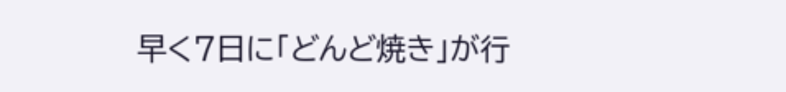早く7日に「どんど焼き」が行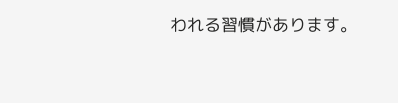われる習慣があります。